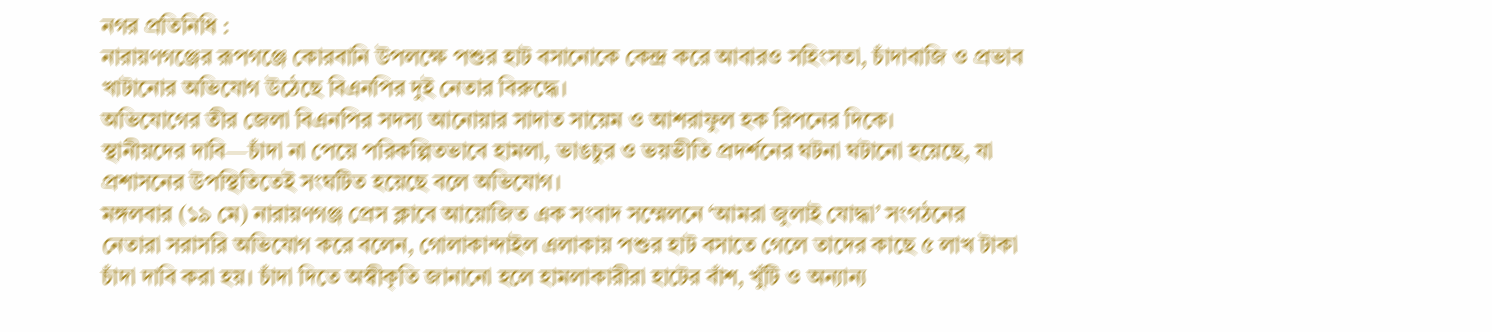নগর প্রতিনিধি :
নারায়ণগঞ্জের রূপগঞ্জে কোরবানি উপলক্ষে পশুর হাট বসানোকে কেন্দ্র করে আবারও সহিংসতা, চাঁদাবাজি ও প্রভাব খাটানোর অভিযোগ উঠেছে বিএনপির দুই নেতার বিরুদ্ধে।
অভিযোগের তীর জেলা বিএনপির সদস্য আনোয়ার সাদাত সায়েম ও আশরাফুল হক রিপনের দিকে।
স্থানীয়দের দাবি—চাঁদা না পেয়ে পরিকল্পিতভাবে হামলা, ভাঙচুর ও ভয়ভীতি প্রদর্শনের ঘটনা ঘটানো হয়েছে, যা প্রশাসনের উপস্থিতিতেই সংঘটিত হয়েছে বলে অভিযোগ।
মঙ্গলবার (১৯ মে) নারায়ণগঞ্জ প্রেস ক্লাবে আয়োজিত এক সংবাদ সম্মেলনে ‘আমরা জুলাই যোদ্ধা’ সংগঠনের নেতারা সরাসরি অভিযোগ করে বলেন, গোলাকান্দাইল এলাকায় পশুর হাট বসাতে গেলে তাদের কাছে ৫ লাখ টাকা চাঁদা দাবি করা হয়। চাঁদা দিতে অস্বীকৃতি জানানো হলে হামলাকারীরা হাটের বাঁশ, খুঁটি ও অন্যান্য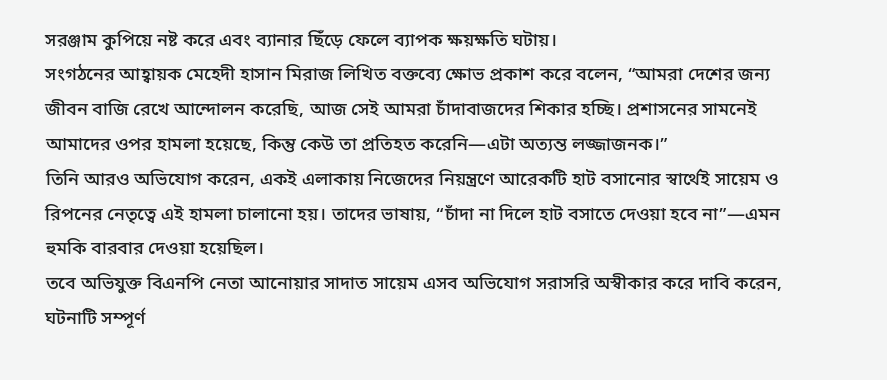সরঞ্জাম কুপিয়ে নষ্ট করে এবং ব্যানার ছিঁড়ে ফেলে ব্যাপক ক্ষয়ক্ষতি ঘটায়।
সংগঠনের আহ্বায়ক মেহেদী হাসান মিরাজ লিখিত বক্তব্যে ক্ষোভ প্রকাশ করে বলেন, “আমরা দেশের জন্য জীবন বাজি রেখে আন্দোলন করেছি, আজ সেই আমরা চাঁদাবাজদের শিকার হচ্ছি। প্রশাসনের সামনেই আমাদের ওপর হামলা হয়েছে, কিন্তু কেউ তা প্রতিহত করেনি—এটা অত্যন্ত লজ্জাজনক।”
তিনি আরও অভিযোগ করেন, একই এলাকায় নিজেদের নিয়ন্ত্রণে আরেকটি হাট বসানোর স্বার্থেই সায়েম ও রিপনের নেতৃত্বে এই হামলা চালানো হয়। তাদের ভাষায়, “চাঁদা না দিলে হাট বসাতে দেওয়া হবে না”—এমন হুমকি বারবার দেওয়া হয়েছিল।
তবে অভিযুক্ত বিএনপি নেতা আনোয়ার সাদাত সায়েম এসব অভিযোগ সরাসরি অস্বীকার করে দাবি করেন, ঘটনাটি সম্পূর্ণ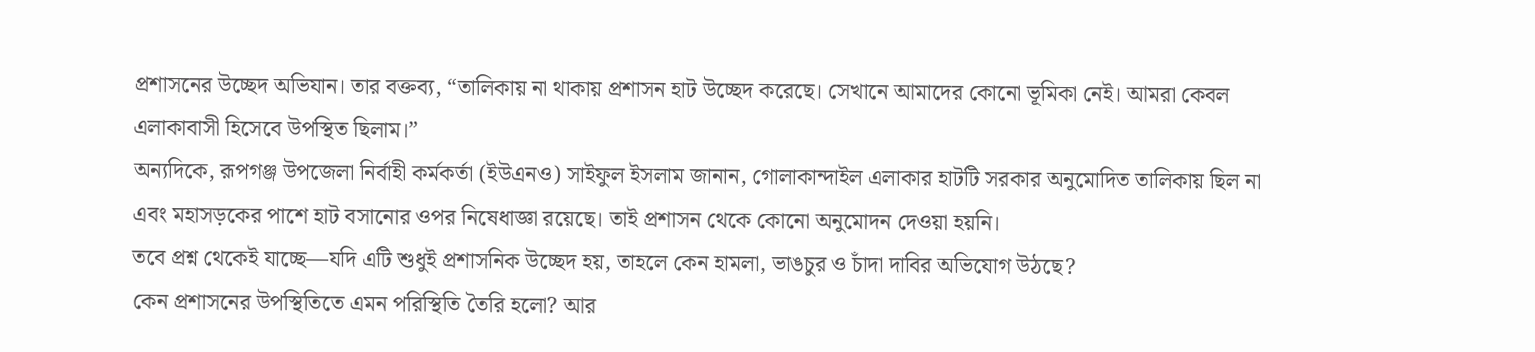প্রশাসনের উচ্ছেদ অভিযান। তার বক্তব্য, “তালিকায় না থাকায় প্রশাসন হাট উচ্ছেদ করেছে। সেখানে আমাদের কোনো ভূমিকা নেই। আমরা কেবল এলাকাবাসী হিসেবে উপস্থিত ছিলাম।”
অন্যদিকে, রূপগঞ্জ উপজেলা নির্বাহী কর্মকর্তা (ইউএনও) সাইফুল ইসলাম জানান, গোলাকান্দাইল এলাকার হাটটি সরকার অনুমোদিত তালিকায় ছিল না এবং মহাসড়কের পাশে হাট বসানোর ওপর নিষেধাজ্ঞা রয়েছে। তাই প্রশাসন থেকে কোনো অনুমোদন দেওয়া হয়নি।
তবে প্রশ্ন থেকেই যাচ্ছে—যদি এটি শুধুই প্রশাসনিক উচ্ছেদ হয়, তাহলে কেন হামলা, ভাঙচুর ও চাঁদা দাবির অভিযোগ উঠছে?
কেন প্রশাসনের উপস্থিতিতে এমন পরিস্থিতি তৈরি হলো? আর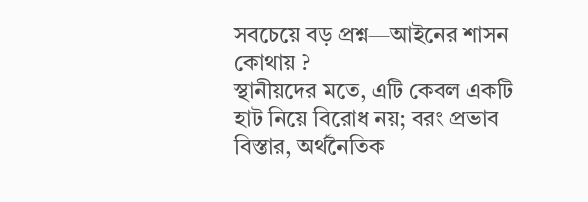সবচেয়ে বড় প্রশ্ন—আইনের শাসন কোথায় ?
স্থানীয়দের মতে, এটি কেবল একটি হাট নিয়ে বিরোধ নয়; বরং প্রভাব বিস্তার, অর্থনৈতিক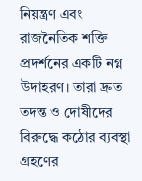নিয়ন্ত্রণ এবং রাজনৈতিক শক্তি প্রদর্শনের একটি নগ্ন উদাহরণ। তারা দ্রুত তদন্ত ও দোষীদের বিরুদ্ধে কঠোর ব্যবস্থা গ্রহণের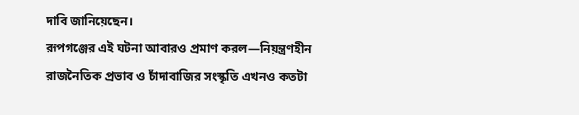দাবি জানিয়েছেন।
রূপগঞ্জের এই ঘটনা আবারও প্রমাণ করল—নিয়ন্ত্রণহীন রাজনৈতিক প্রভাব ও চাঁদাবাজির সংস্কৃতি এখনও কতটা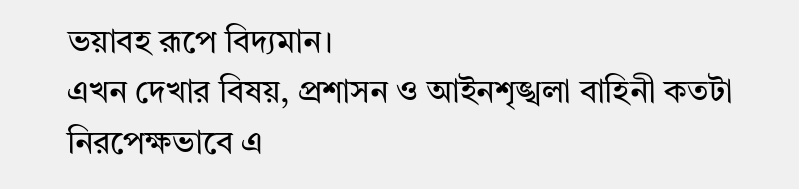ভয়াবহ রূপে বিদ্যমান।
এখন দেখার বিষয়, প্রশাসন ও আইনশৃঙ্খলা বাহিনী কতটা নিরপেক্ষভাবে এ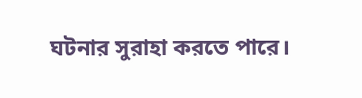ঘটনার সুরাহা করতে পারে।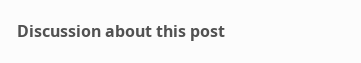Discussion about this post